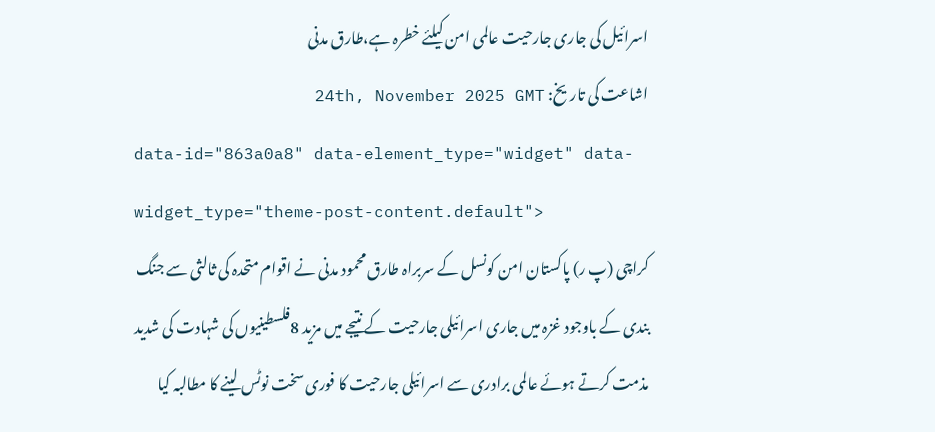اسرائیل کی جاری جارحیت عالمی امن کیلئے خطرہ ہے،طارق مدنی
اشاعت کی تاریخ: 24th, November 2025 GMT
data-id="863a0a8" data-element_type="widget" data-widget_type="theme-post-content.default">
کراچی (پ ر) پاکستان امن کونسل کے سربراہ طارق محمود مدنی نے اقوام متحدہ کی ثالثی سے جنگ بندی کے باوجود غزہ میں جاری اسرائیلی جارحیت کے نتیجے میں مزید 8فلسطینیوں کی شہادت کی شدید مذمت کرتے ہوئے عالمی برادری سے اسرائیلی جارحیت کا فوری سخت نوٹس لینے کا مطالبہ کیا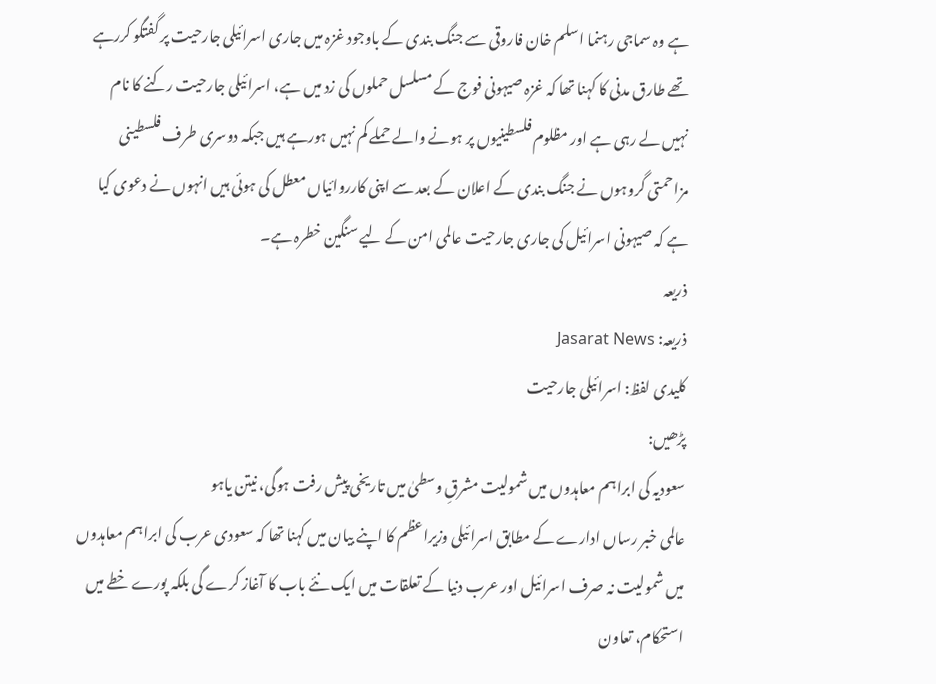ہے وہ سماجی رہنما اسلم خان فاروقی سے جنگ بندی کے باوجود غزہ میں جاری اسرائیلی جارحیت پر گفتگو کررہے تھے طارق مدنی کا کہنا تھا کہ غزہ صیہونی فوج کے مسلسل حملوں کی زد میں ہے، اسرائیلی جارحیت رکنے کا نام نہیں لے رہی ہے اور مظلوم فلسطینیوں پر ہونے والے حملے کم نہیں ہورہے ہیں جبکہ دوسری طرف فلسطینی مزاحمتی گروہوں نے جنگ بندی کے اعلان کے بعد سے اپنی کارروائیاں معطل کی ہوئی ہیں انہوں نے دعوی کیا ہے کہ صیہونی اسرائیل کی جاری جارحیت عالمی امن کے لیے سنگین خطرہ ہے۔
ذریعہ
ذریعہ: Jasarat News
کلیدی لفظ: اسرائیلی جارحیت
پڑھیں:
سعودیہ کی ابراہم معاہدوں میں شمولیت مشرقِ وسطیٰ میں تاریخی پیش رفت ہوگی، نیتن یاہو
عالمی خبر رساں ادارے کے مطابق اسرائیلی وزیراعظم کا اپنے بیان میں کہنا تھا کہ سعودی عرب کی ابراہم معاہدوں میں شمولیت نہ صرف اسرائیل اور عرب دنیا کے تعلقات میں ایک نئے باب کا آغاز کرے گی بلکہ پورے خطے میں استحکام، تعاون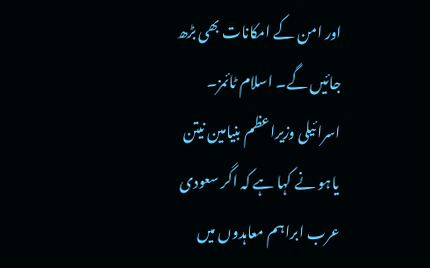اور امن کے امکانات بھی بڑھ جائیں گے۔ اسلام ٹائمز۔ اسرائیلی وزیراعظم بنیامین نیتن یاہو نے کہا ہے کہ اگر سعودی عرب ابراہم معاہدوں میں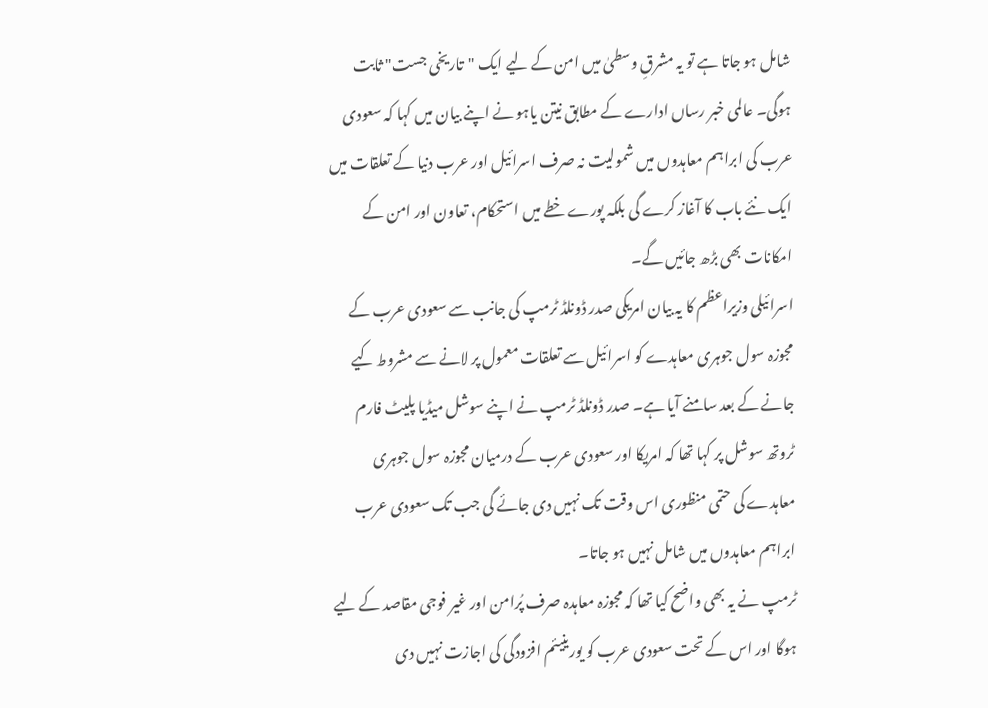شامل ہو جاتا ہے تو یہ مشرقِ وسطیٰ میں امن کے لیے ایک "تاریخی جست" ثابت ہوگی۔ عالمی خبر رساں ادارے کے مطابق نیتن یاہو نے اپنے بیان میں کہا کہ سعودی عرب کی ابراہم معاہدوں میں شمولیت نہ صرف اسرائیل اور عرب دنیا کے تعلقات میں ایک نئے باب کا آغاز کرے گی بلکہ پورے خطے میں استحکام، تعاون اور امن کے امکانات بھی بڑھ جائیں گے۔
اسرائیلی وزیراعظم کا یہ بیان امریکی صدر ڈونلڈ ٹرمپ کی جانب سے سعودی عرب کے مجوزہ سول جوہری معاہدے کو اسرائیل سے تعلقات معمول پر لانے سے مشروط کیے جانے کے بعد سامنے آیا ہے۔ صدر ڈونلڈ ٹرمپ نے اپنے سوشل میڈیا پلیٹ فارم ٹروتھ سوشل پر کہا تھا کہ امریکا اور سعودی عرب کے درمیان مجوزہ سول جوہری معاہدے کی حتمی منظوری اس وقت تک نہیں دی جائے گی جب تک سعودی عرب ابراہم معاہدوں میں شامل نہیں ہو جاتا۔
ٹرمپ نے یہ بھی واضح کیا تھا کہ مجوزہ معاہدہ صرف پُرامن اور غیر فوجی مقاصد کے لیے ہوگا اور اس کے تحت سعودی عرب کو یورینیئم افزودگی کی اجازت نہیں دی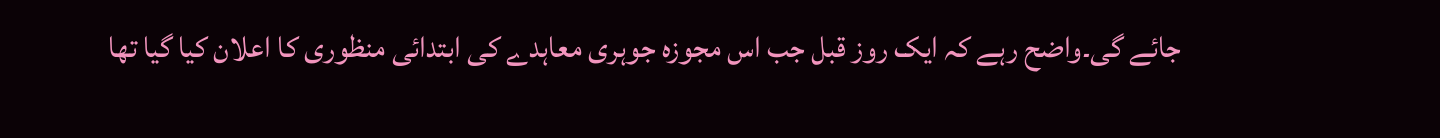جائے گی۔واضح رہے کہ ایک روز قبل جب اس مجوزہ جوہری معاہدے کی ابتدائی منظوری کا اعلان کیا گیا تھا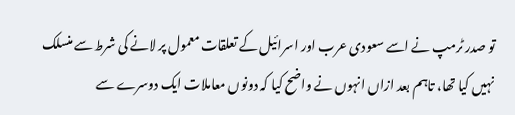تو صدر ٹرمپ نے اسے سعودی عرب اور اسرائیل کے تعلقات معمول پر لانے کی شرط سے منسلک نہیں کیا تھا، تاہم بعد ازاں انہوں نے واضح کیا کہ دونوں معاملات ایک دوسرے سے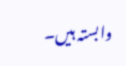وابستہ ہیں۔